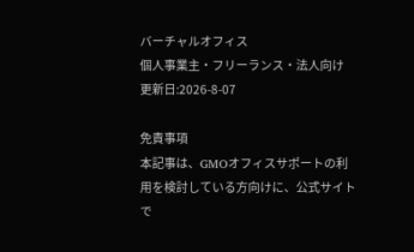バーチャルオフィス
個人事業主・フリーランス・法人向け
更新日:2026-8-07

免責事項
本記事は、GMOオフィスサポートの利用を検討している方向けに、公式サイトで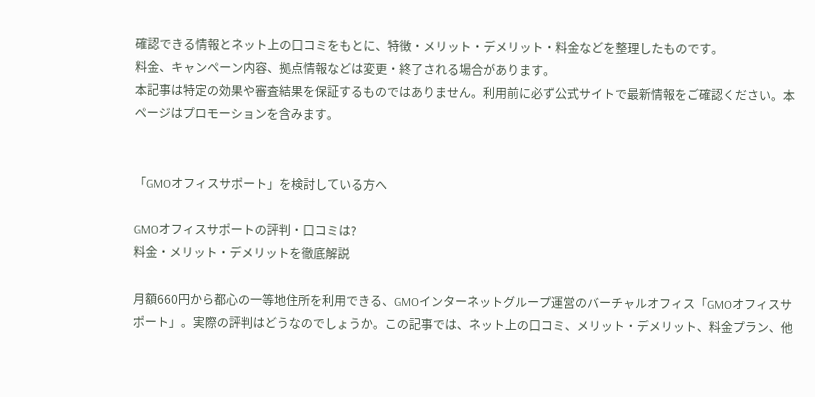確認できる情報とネット上の口コミをもとに、特徴・メリット・デメリット・料金などを整理したものです。
料金、キャンペーン内容、拠点情報などは変更・終了される場合があります。
本記事は特定の効果や審査結果を保証するものではありません。利用前に必ず公式サイトで最新情報をご確認ください。本ページはプロモーションを含みます。


「GMOオフィスサポート」を検討している方へ

GMOオフィスサポートの評判・口コミは?
料金・メリット・デメリットを徹底解説

月額660円から都心の一等地住所を利用できる、GMOインターネットグループ運営のバーチャルオフィス「GMOオフィスサポート」。実際の評判はどうなのでしょうか。この記事では、ネット上の口コミ、メリット・デメリット、料金プラン、他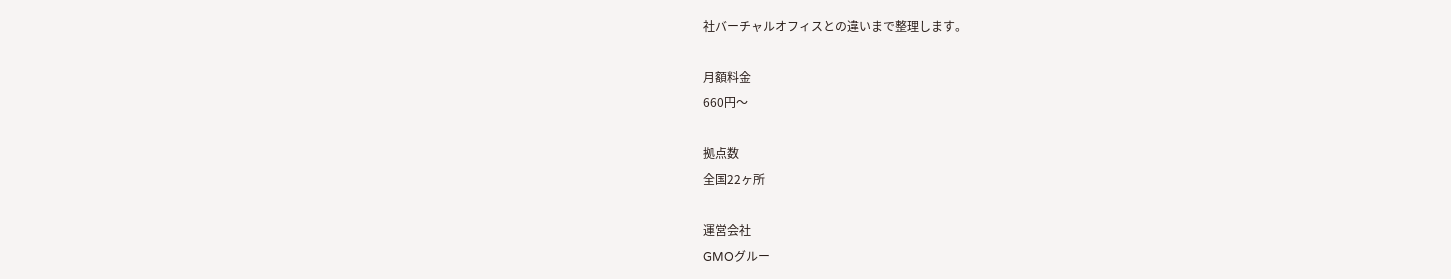社バーチャルオフィスとの違いまで整理します。

月額料金
660円〜

拠点数
全国22ヶ所

運営会社
GMOグルー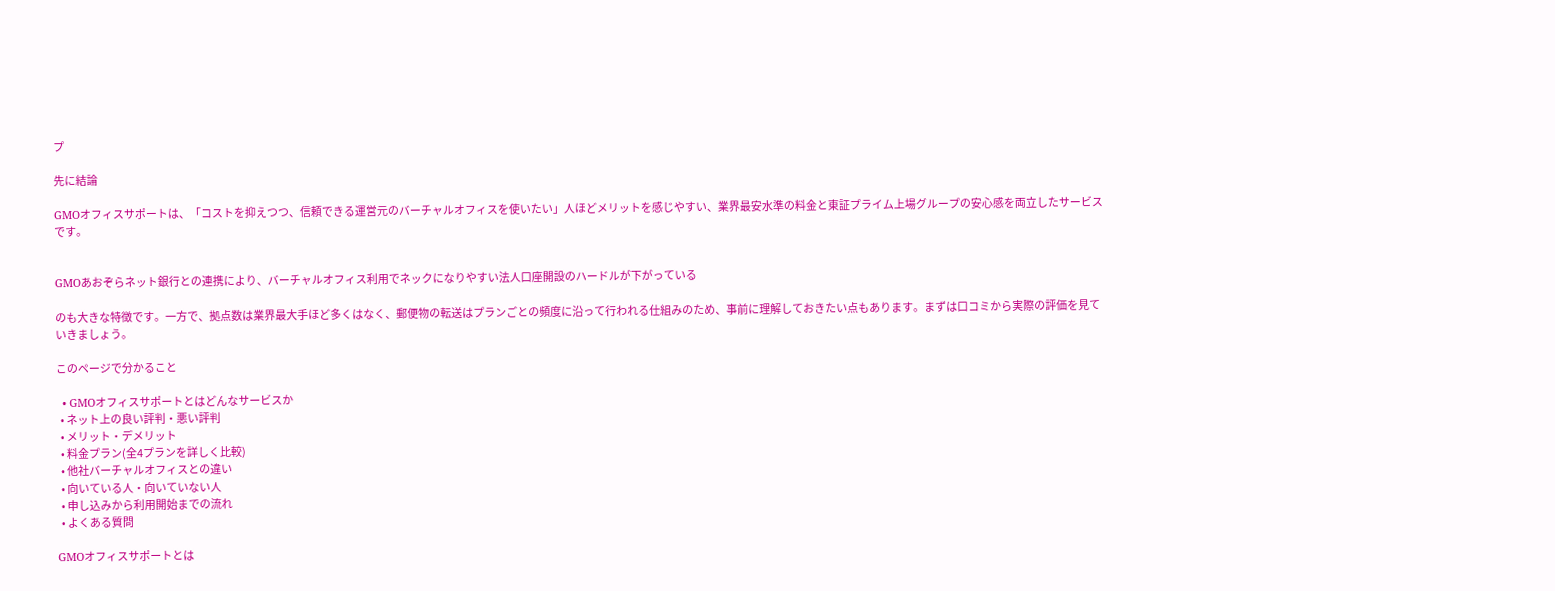プ

先に結論

GMOオフィスサポートは、「コストを抑えつつ、信頼できる運営元のバーチャルオフィスを使いたい」人ほどメリットを感じやすい、業界最安水準の料金と東証プライム上場グループの安心感を両立したサービスです。


GMOあおぞらネット銀行との連携により、バーチャルオフィス利用でネックになりやすい法人口座開設のハードルが下がっている

のも大きな特徴です。一方で、拠点数は業界最大手ほど多くはなく、郵便物の転送はプランごとの頻度に沿って行われる仕組みのため、事前に理解しておきたい点もあります。まずは口コミから実際の評価を見ていきましょう。

このページで分かること

  • GMOオフィスサポートとはどんなサービスか
  • ネット上の良い評判・悪い評判
  • メリット・デメリット
  • 料金プラン(全4プランを詳しく比較)
  • 他社バーチャルオフィスとの違い
  • 向いている人・向いていない人
  • 申し込みから利用開始までの流れ
  • よくある質問

GMOオフィスサポートとは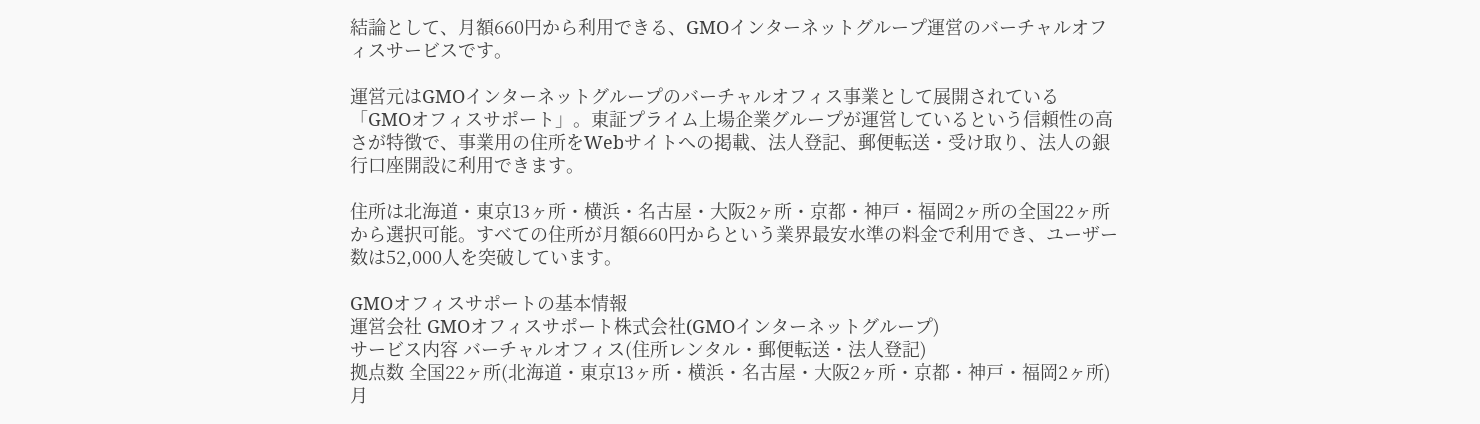結論として、月額660円から利用できる、GMOインターネットグループ運営のバーチャルオフィスサービスです。

運営元はGMOインターネットグループのバーチャルオフィス事業として展開されている「GMOオフィスサポート」。東証プライム上場企業グループが運営しているという信頼性の高さが特徴で、事業用の住所をWebサイトへの掲載、法人登記、郵便転送・受け取り、法人の銀行口座開設に利用できます。

住所は北海道・東京13ヶ所・横浜・名古屋・大阪2ヶ所・京都・神戸・福岡2ヶ所の全国22ヶ所から選択可能。すべての住所が月額660円からという業界最安水準の料金で利用でき、ユーザー数は52,000人を突破しています。

GMOオフィスサポートの基本情報
運営会社 GMOオフィスサポート株式会社(GMOインターネットグループ)
サービス内容 バーチャルオフィス(住所レンタル・郵便転送・法人登記)
拠点数 全国22ヶ所(北海道・東京13ヶ所・横浜・名古屋・大阪2ヶ所・京都・神戸・福岡2ヶ所)
月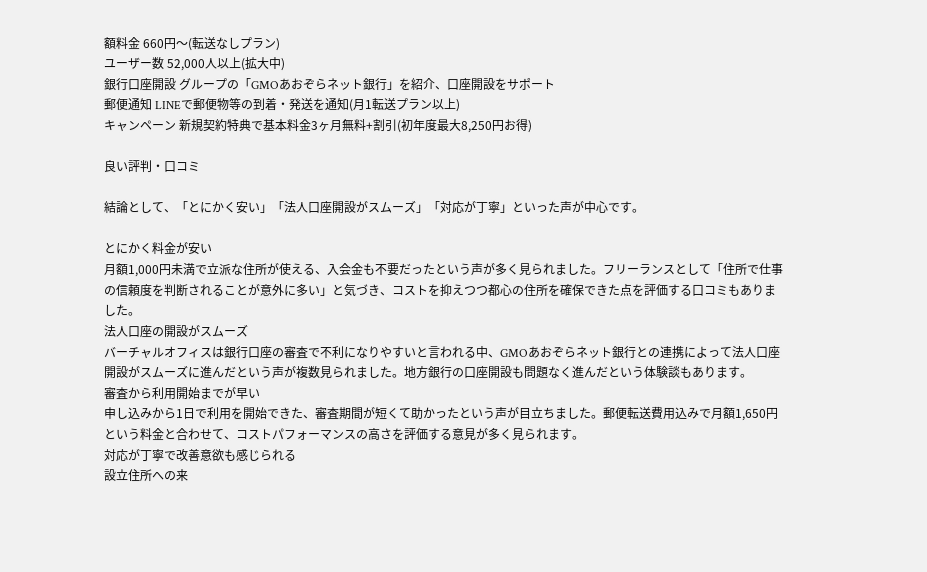額料金 660円〜(転送なしプラン)
ユーザー数 52,000人以上(拡大中)
銀行口座開設 グループの「GMOあおぞらネット銀行」を紹介、口座開設をサポート
郵便通知 LINEで郵便物等の到着・発送を通知(月1転送プラン以上)
キャンペーン 新規契約特典で基本料金3ヶ月無料+割引(初年度最大8,250円お得)

良い評判・口コミ

結論として、「とにかく安い」「法人口座開設がスムーズ」「対応が丁寧」といった声が中心です。

とにかく料金が安い
月額1,000円未満で立派な住所が使える、入会金も不要だったという声が多く見られました。フリーランスとして「住所で仕事の信頼度を判断されることが意外に多い」と気づき、コストを抑えつつ都心の住所を確保できた点を評価する口コミもありました。
法人口座の開設がスムーズ
バーチャルオフィスは銀行口座の審査で不利になりやすいと言われる中、GMOあおぞらネット銀行との連携によって法人口座開設がスムーズに進んだという声が複数見られました。地方銀行の口座開設も問題なく進んだという体験談もあります。
審査から利用開始までが早い
申し込みから1日で利用を開始できた、審査期間が短くて助かったという声が目立ちました。郵便転送費用込みで月額1,650円という料金と合わせて、コストパフォーマンスの高さを評価する意見が多く見られます。
対応が丁寧で改善意欲も感じられる
設立住所への来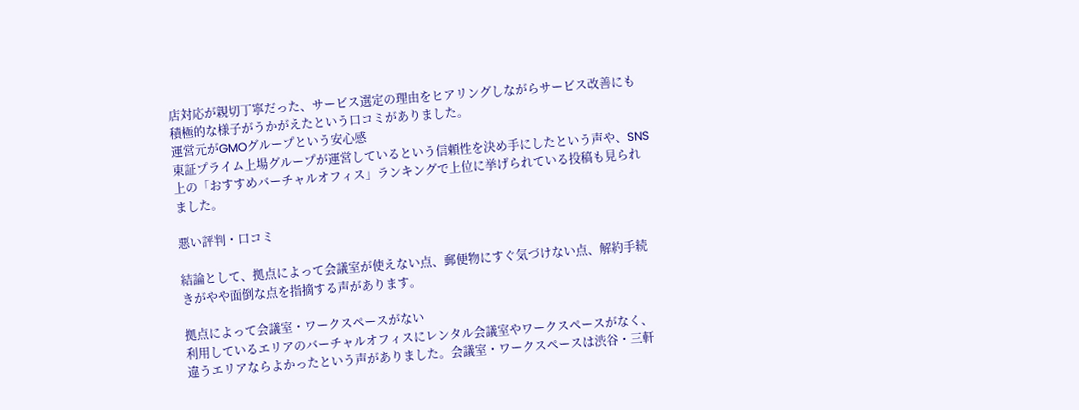店対応が親切丁寧だった、サービス選定の理由をヒアリングしながらサービス改善にも積極的な様子がうかがえたという口コミがありました。
運営元がGMOグループという安心感
東証プライム上場グループが運営しているという信頼性を決め手にしたという声や、SNS上の「おすすめバーチャルオフィス」ランキングで上位に挙げられている投稿も見られました。

悪い評判・口コミ

結論として、拠点によって会議室が使えない点、郵便物にすぐ気づけない点、解約手続きがやや面倒な点を指摘する声があります。

拠点によって会議室・ワークスペースがない
利用しているエリアのバーチャルオフィスにレンタル会議室やワークスペースがなく、違うエリアならよかったという声がありました。会議室・ワークスペースは渋谷・三軒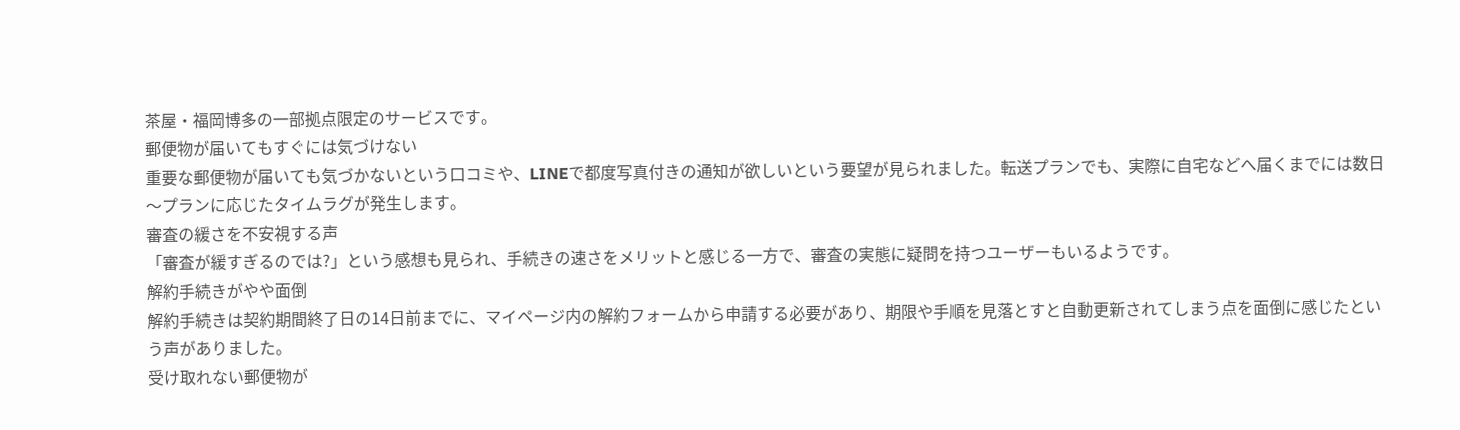茶屋・福岡博多の一部拠点限定のサービスです。
郵便物が届いてもすぐには気づけない
重要な郵便物が届いても気づかないという口コミや、LINEで都度写真付きの通知が欲しいという要望が見られました。転送プランでも、実際に自宅などへ届くまでには数日〜プランに応じたタイムラグが発生します。
審査の緩さを不安視する声
「審査が緩すぎるのでは?」という感想も見られ、手続きの速さをメリットと感じる一方で、審査の実態に疑問を持つユーザーもいるようです。
解約手続きがやや面倒
解約手続きは契約期間終了日の14日前までに、マイページ内の解約フォームから申請する必要があり、期限や手順を見落とすと自動更新されてしまう点を面倒に感じたという声がありました。
受け取れない郵便物が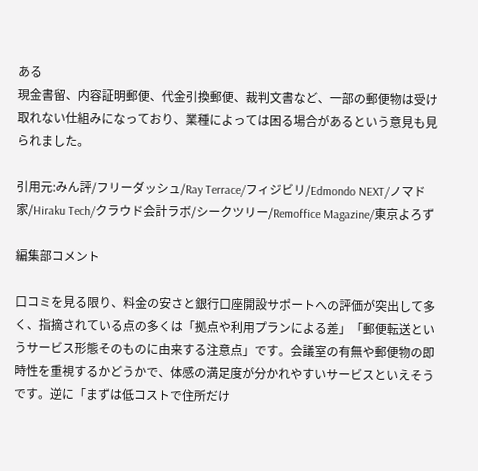ある
現金書留、内容証明郵便、代金引換郵便、裁判文書など、一部の郵便物は受け取れない仕組みになっており、業種によっては困る場合があるという意見も見られました。

引用元:みん評/フリーダッシュ/Ray Terrace/フィジビリ/Edmondo NEXT/ノマド家/Hiraku Tech/クラウド会計ラボ/シークツリー/Remoffice Magazine/東京よろず

編集部コメント

口コミを見る限り、料金の安さと銀行口座開設サポートへの評価が突出して多く、指摘されている点の多くは「拠点や利用プランによる差」「郵便転送というサービス形態そのものに由来する注意点」です。会議室の有無や郵便物の即時性を重視するかどうかで、体感の満足度が分かれやすいサービスといえそうです。逆に「まずは低コストで住所だけ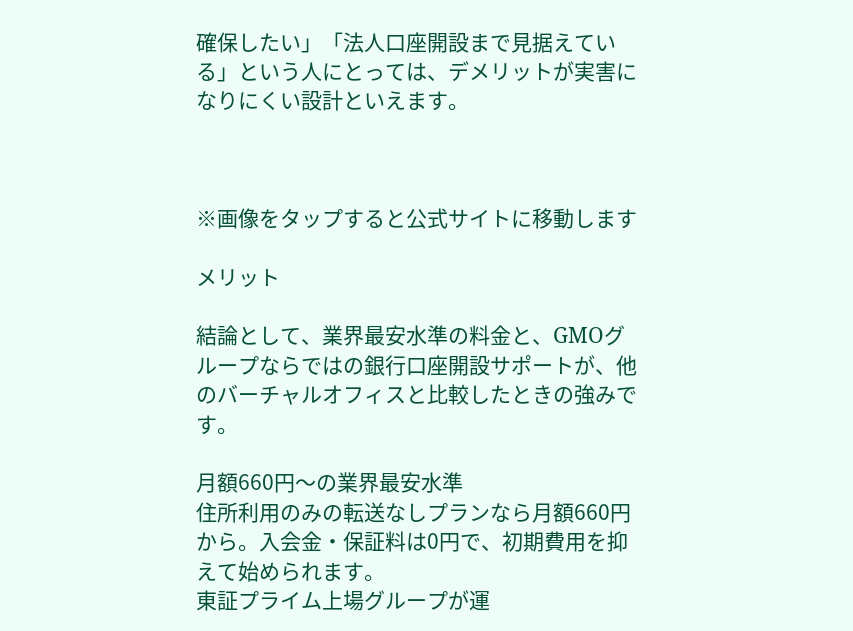確保したい」「法人口座開設まで見据えている」という人にとっては、デメリットが実害になりにくい設計といえます。



※画像をタップすると公式サイトに移動します

メリット

結論として、業界最安水準の料金と、GMOグループならではの銀行口座開設サポートが、他のバーチャルオフィスと比較したときの強みです。

月額660円〜の業界最安水準
住所利用のみの転送なしプランなら月額660円から。入会金・保証料は0円で、初期費用を抑えて始められます。
東証プライム上場グループが運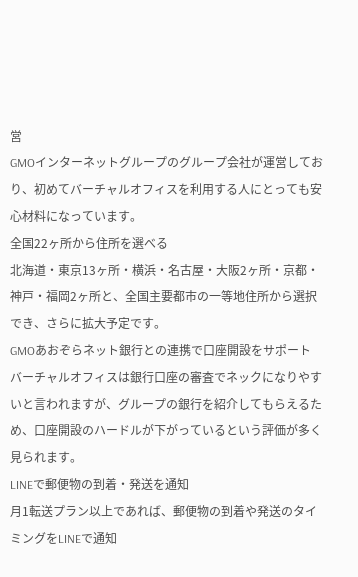営
GMOインターネットグループのグループ会社が運営しており、初めてバーチャルオフィスを利用する人にとっても安心材料になっています。
全国22ヶ所から住所を選べる
北海道・東京13ヶ所・横浜・名古屋・大阪2ヶ所・京都・神戸・福岡2ヶ所と、全国主要都市の一等地住所から選択でき、さらに拡大予定です。
GMOあおぞらネット銀行との連携で口座開設をサポート
バーチャルオフィスは銀行口座の審査でネックになりやすいと言われますが、グループの銀行を紹介してもらえるため、口座開設のハードルが下がっているという評価が多く見られます。
LINEで郵便物の到着・発送を通知
月1転送プラン以上であれば、郵便物の到着や発送のタイミングをLINEで通知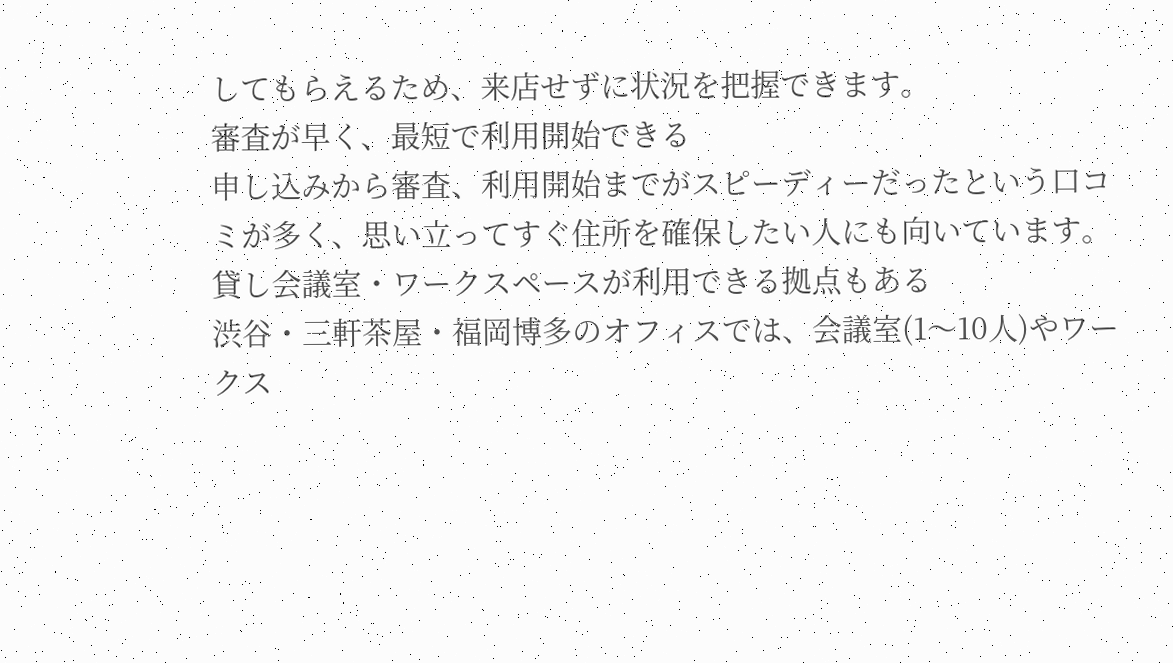してもらえるため、来店せずに状況を把握できます。
審査が早く、最短で利用開始できる
申し込みから審査、利用開始までがスピーディーだったという口コミが多く、思い立ってすぐ住所を確保したい人にも向いています。
貸し会議室・ワークスペースが利用できる拠点もある
渋谷・三軒茶屋・福岡博多のオフィスでは、会議室(1〜10人)やワークス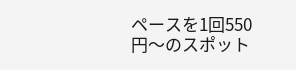ペースを1回550円〜のスポット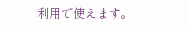利用で使えます。